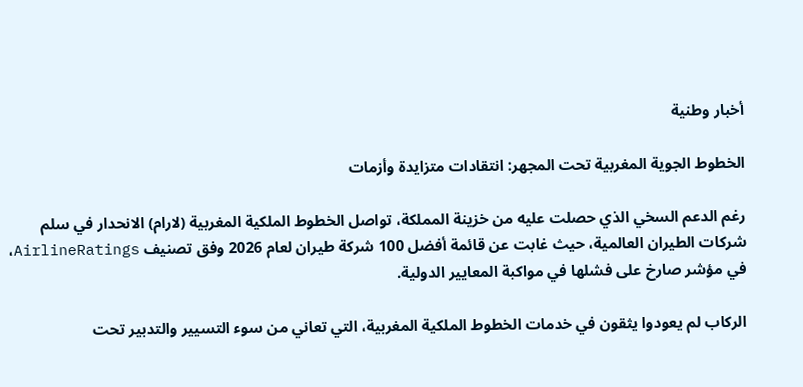أخبار وطنية

الخطوط الجوية المغربية تحت المجهر: انتقادات متزايدة وأزمات

رغم الدعم السخي الذي حصلت عليه من خزينة المملكة، تواصل الخطوط الملكية المغربية (لارام) الانحدار في سلم شركات الطيران العالمية، حيث غابت عن قائمة أفضل 100 شركة طيران لعام 2026 وفق تصنيف AirlineRatings، في مؤشر صارخ على فشلها في مواكبة المعايير الدولية.

الركاب لم يعودوا يثقون في خدمات الخطوط الملكية المغربية، التي تعاني من سوء التسيير والتدبير تحت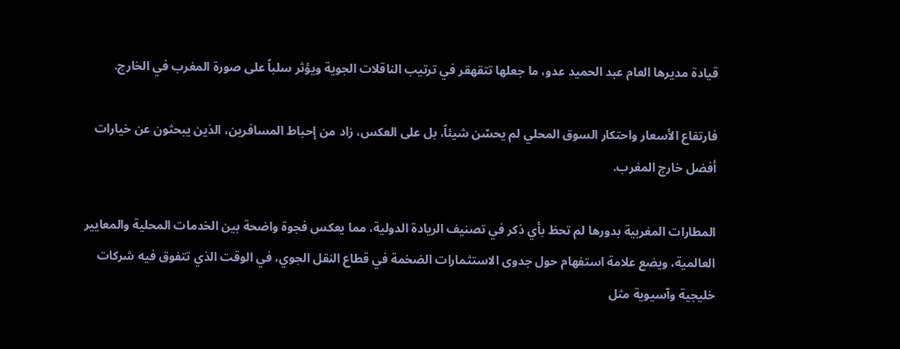قيادة مديرها العام عبد الحميد عدو، ما جعلها تتقهقر في ترتيب الناقلات الجوية ويؤثر سلباً على صورة المغرب في الخارج.

فارتفاع الأسعار واحتكار السوق المحلي لم يحسّن شيئاً، بل على العكس، زاد من إحباط المسافرين، الذين يبحثون عن خيارات أفضل خارج المغرب.

المطارات المغربية بدورها لم تحظ بأي ذكر في تصنيف الريادة الدولية، مما يعكس فجوة واضحة بين الخدمات المحلية والمعايير العالمية، ويضع علامة استفهام حول جدوى الاستثمارات الضخمة في قطاع النقل الجوي، في الوقت الذي تتفوق فيه شركات خليجية وآسيوية مثل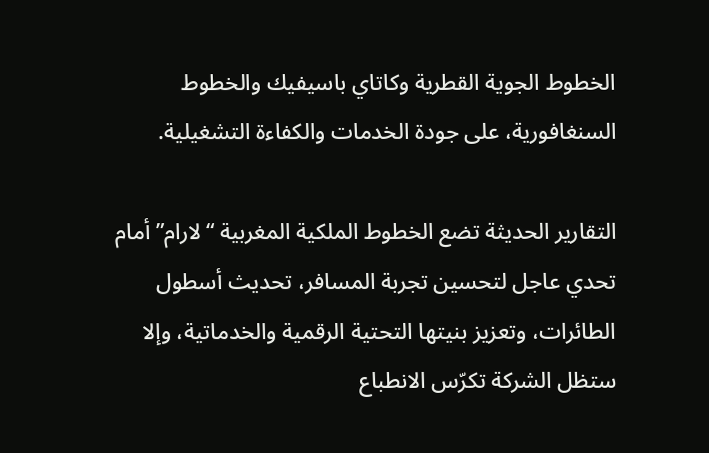الخطوط الجوية القطرية وكاتاي باسيفيك والخطوط السنغافورية، على جودة الخدمات والكفاءة التشغيلية.

التقارير الحديثة تضع الخطوط الملكية المغربية “لارام” أمام تحدي عاجل لتحسين تجربة المسافر، تحديث أسطول الطائرات، وتعزيز بنيتها التحتية الرقمية والخدماتية، وإلا ستظل الشركة تكرّس الانطباع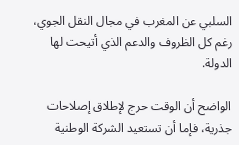السلبي عن المغرب في مجال النقل الجوي، رغم كل الظروف والدعم الذي أتيحت لها الدولة.

الواضح أن الوقت حرج لإطلاق إصلاحات جذرية، فإما أن تستعيد الشركة الوطنية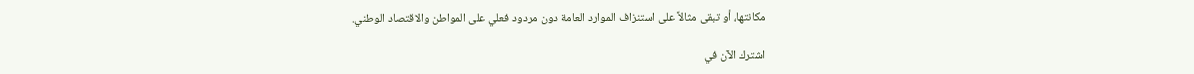مكانتها، أو تبقى مثالاً على استنزاف الموارد العامة دون مردود فعلي على المواطن والاقتصاد الوطني.

اشترك الآن في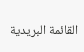القائمة البريدية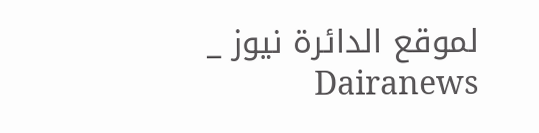لموقع الدائرة نيوز _ Dairanews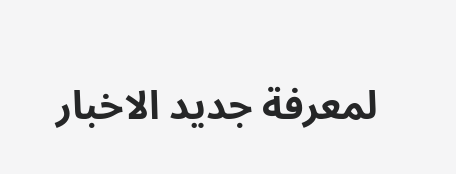لمعرفة جديد الاخبار